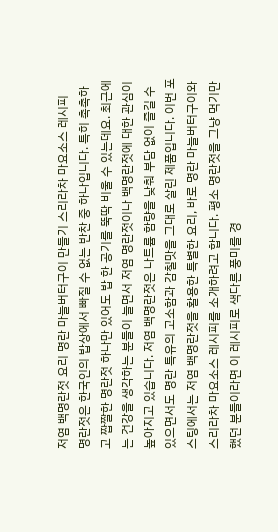저염 백명란젓 요리 명란 마늘버터구이 만들기 스리라차 마요소스 레시피
명란젓은 한국인의 밥상에서 빠질 수 없는 반찬 중 하나입니다. 특히 촉촉하고 짭짤한 명란젓 하나만 있어도 밥 한 공기를 뚝딱 비울 수 있는데요. 최근에는 건강을 생각하는 분들이 늘면서 저염 명란젓이나 백명란젓에 대한 관심이 높아지고 있습니다. 저염 백명란젓은 나트륨 함량을 낮춰 부담 없이 즐길 수 있으면서도 명란 특유의 고소함과 감칠맛을 그대로 살린 제품입니다. 이번 포스팅에서는 저염 백명란젓을 활용한 특별한 요리, 바로 명란 마늘버터구이와 스리라차 마요소스 레시피를 소개하려고 합니다. 평소 명란젓을 그냥 먹기만 했던 분들이라면 이 레시피로 색다른 풍미를 경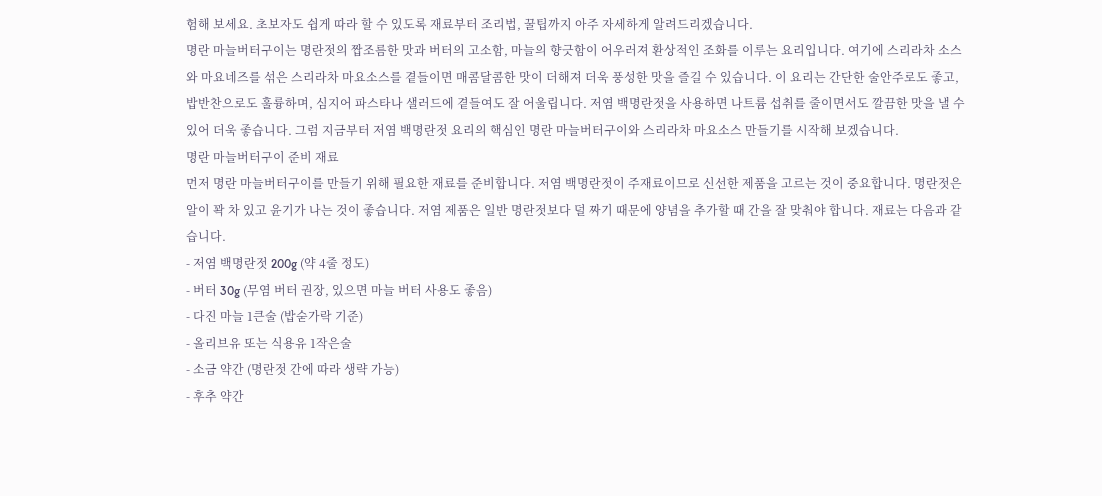험해 보세요. 초보자도 쉽게 따라 할 수 있도록 재료부터 조리법, 꿀팁까지 아주 자세하게 알려드리겠습니다.
명란 마늘버터구이는 명란젓의 짭조름한 맛과 버터의 고소함, 마늘의 향긋함이 어우러져 환상적인 조화를 이루는 요리입니다. 여기에 스리라차 소스와 마요네즈를 섞은 스리라차 마요소스를 곁들이면 매콤달콤한 맛이 더해져 더욱 풍성한 맛을 즐길 수 있습니다. 이 요리는 간단한 술안주로도 좋고, 밥반찬으로도 훌륭하며, 심지어 파스타나 샐러드에 곁들여도 잘 어울립니다. 저염 백명란젓을 사용하면 나트륨 섭취를 줄이면서도 깔끔한 맛을 낼 수 있어 더욱 좋습니다. 그럼 지금부터 저염 백명란젓 요리의 핵심인 명란 마늘버터구이와 스리라차 마요소스 만들기를 시작해 보겠습니다.
명란 마늘버터구이 준비 재료
먼저 명란 마늘버터구이를 만들기 위해 필요한 재료를 준비합니다. 저염 백명란젓이 주재료이므로 신선한 제품을 고르는 것이 중요합니다. 명란젓은 알이 꽉 차 있고 윤기가 나는 것이 좋습니다. 저염 제품은 일반 명란젓보다 덜 짜기 때문에 양념을 추가할 때 간을 잘 맞춰야 합니다. 재료는 다음과 같습니다.
- 저염 백명란젓 200g (약 4줄 정도)
- 버터 30g (무염 버터 권장, 있으면 마늘 버터 사용도 좋음)
- 다진 마늘 1큰술 (밥숟가락 기준)
- 올리브유 또는 식용유 1작은술
- 소금 약간 (명란젓 간에 따라 생략 가능)
- 후추 약간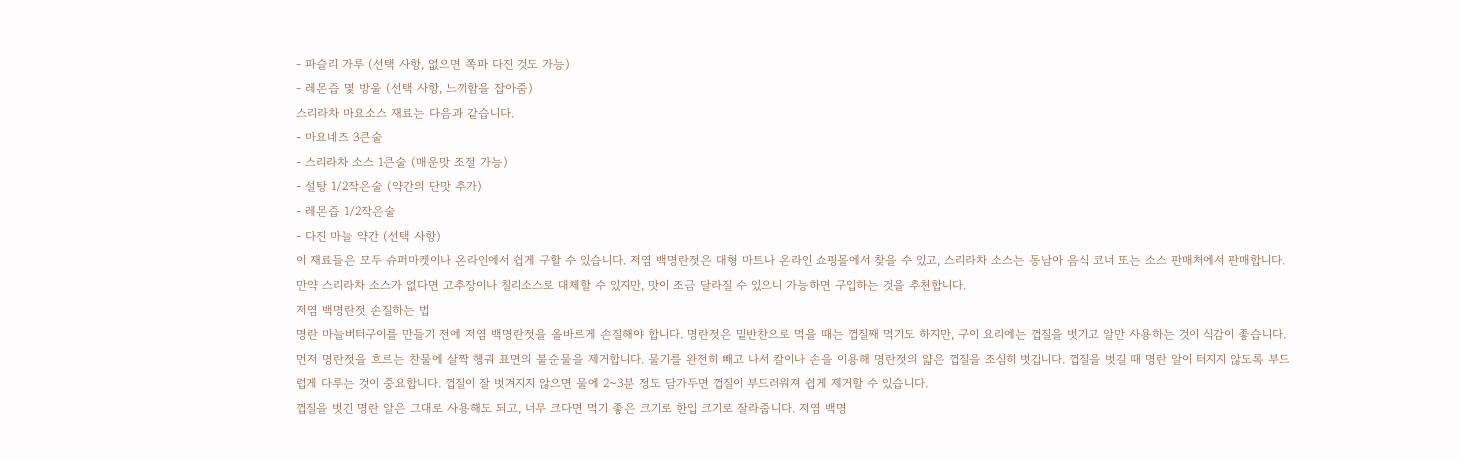- 파슬리 가루 (선택 사항, 없으면 쪽파 다진 것도 가능)
- 레몬즙 몇 방울 (선택 사항, 느끼함을 잡아줌)
스리라차 마요소스 재료는 다음과 같습니다.
- 마요네즈 3큰술
- 스리라차 소스 1큰술 (매운맛 조절 가능)
- 설탕 1/2작은술 (약간의 단맛 추가)
- 레몬즙 1/2작은술
- 다진 마늘 약간 (선택 사항)
이 재료들은 모두 슈퍼마켓이나 온라인에서 쉽게 구할 수 있습니다. 저염 백명란젓은 대형 마트나 온라인 쇼핑몰에서 찾을 수 있고, 스리라차 소스는 동남아 음식 코너 또는 소스 판매처에서 판매합니다. 만약 스리라차 소스가 없다면 고추장이나 칠리소스로 대체할 수 있지만, 맛이 조금 달라질 수 있으니 가능하면 구입하는 것을 추천합니다.
저염 백명란젓 손질하는 법
명란 마늘버터구이를 만들기 전에 저염 백명란젓을 올바르게 손질해야 합니다. 명란젓은 밑반찬으로 먹을 때는 껍질째 먹기도 하지만, 구이 요리에는 껍질을 벗기고 알만 사용하는 것이 식감이 좋습니다. 먼저 명란젓을 흐르는 찬물에 살짝 헹궈 표면의 불순물을 제거합니다. 물기를 완전히 빼고 나서 칼이나 손을 이용해 명란젓의 얇은 껍질을 조심히 벗깁니다. 껍질을 벗길 때 명란 알이 터지지 않도록 부드럽게 다루는 것이 중요합니다. 껍질이 잘 벗겨지지 않으면 물에 2~3분 정도 담가두면 껍질이 부드러워져 쉽게 제거할 수 있습니다.
껍질을 벗긴 명란 알은 그대로 사용해도 되고, 너무 크다면 먹기 좋은 크기로 한입 크기로 잘라줍니다. 저염 백명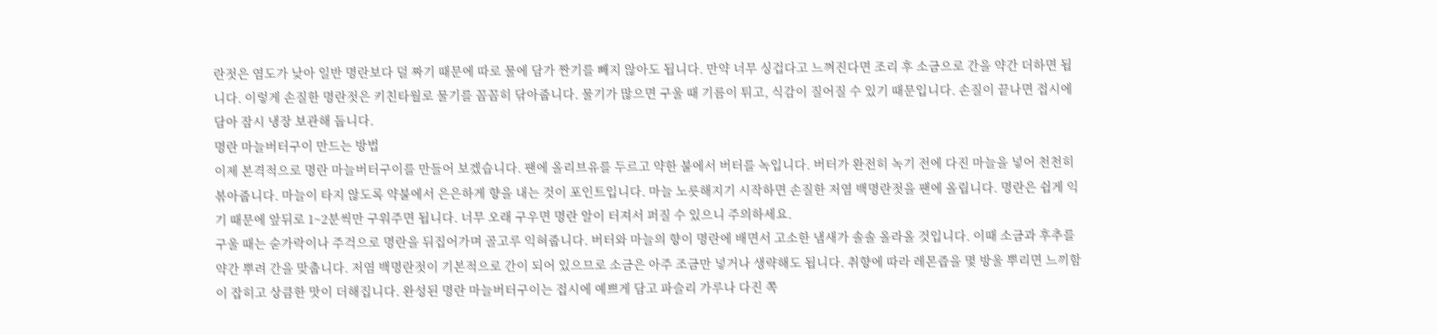란젓은 염도가 낮아 일반 명란보다 덜 짜기 때문에 따로 물에 담가 짠기를 빼지 않아도 됩니다. 만약 너무 싱겁다고 느껴진다면 조리 후 소금으로 간을 약간 더하면 됩니다. 이렇게 손질한 명란젓은 키친타월로 물기를 꼼꼼히 닦아줍니다. 물기가 많으면 구울 때 기름이 튀고, 식감이 질어질 수 있기 때문입니다. 손질이 끝나면 접시에 담아 잠시 냉장 보관해 둡니다.
명란 마늘버터구이 만드는 방법
이제 본격적으로 명란 마늘버터구이를 만들어 보겠습니다. 팬에 올리브유를 두르고 약한 불에서 버터를 녹입니다. 버터가 완전히 녹기 전에 다진 마늘을 넣어 천천히 볶아줍니다. 마늘이 타지 않도록 약불에서 은은하게 향을 내는 것이 포인트입니다. 마늘 노릇해지기 시작하면 손질한 저염 백명란젓을 팬에 올립니다. 명란은 쉽게 익기 때문에 앞뒤로 1~2분씩만 구워주면 됩니다. 너무 오래 구우면 명란 알이 터져서 퍼질 수 있으니 주의하세요.
구울 때는 숟가락이나 주걱으로 명란을 뒤집어가며 골고루 익혀줍니다. 버터와 마늘의 향이 명란에 배면서 고소한 냄새가 솔솔 올라올 것입니다. 이때 소금과 후추를 약간 뿌려 간을 맞춥니다. 저염 백명란젓이 기본적으로 간이 되어 있으므로 소금은 아주 조금만 넣거나 생략해도 됩니다. 취향에 따라 레몬즙을 몇 방울 뿌리면 느끼함이 잡히고 상큼한 맛이 더해집니다. 완성된 명란 마늘버터구이는 접시에 예쁘게 담고 파슬리 가루나 다진 쪽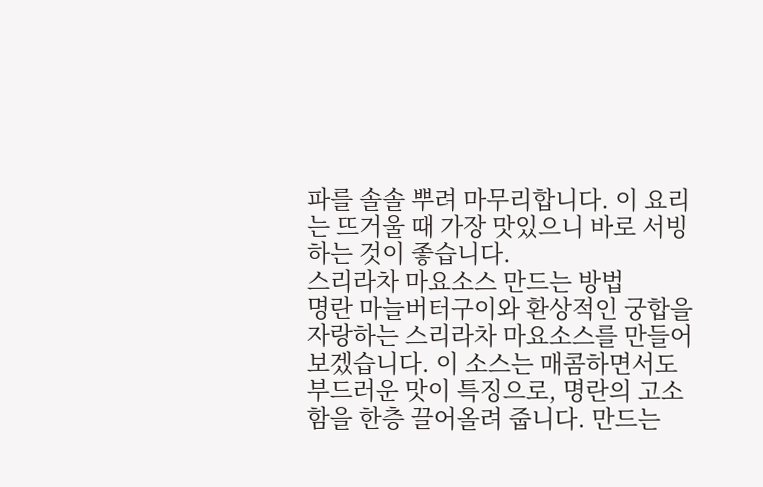파를 솔솔 뿌려 마무리합니다. 이 요리는 뜨거울 때 가장 맛있으니 바로 서빙하는 것이 좋습니다.
스리라차 마요소스 만드는 방법
명란 마늘버터구이와 환상적인 궁합을 자랑하는 스리라차 마요소스를 만들어 보겠습니다. 이 소스는 매콤하면서도 부드러운 맛이 특징으로, 명란의 고소함을 한층 끌어올려 줍니다. 만드는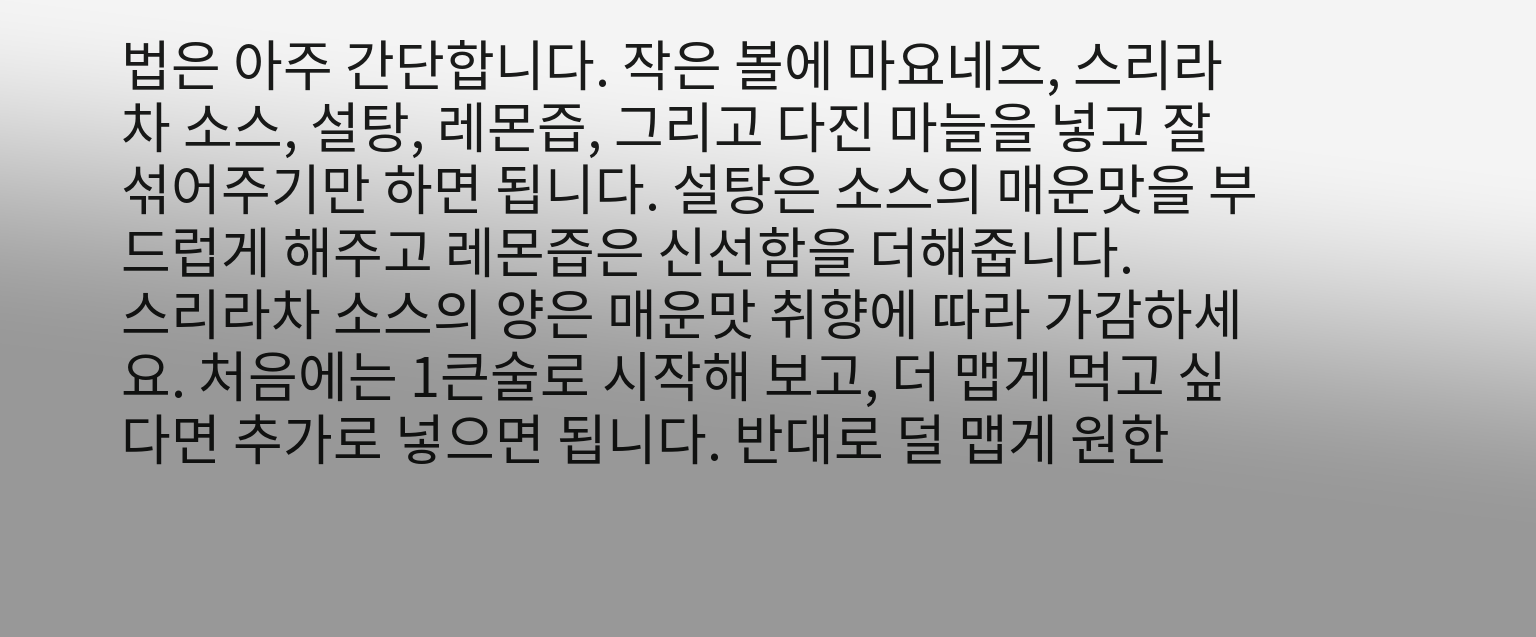법은 아주 간단합니다. 작은 볼에 마요네즈, 스리라차 소스, 설탕, 레몬즙, 그리고 다진 마늘을 넣고 잘 섞어주기만 하면 됩니다. 설탕은 소스의 매운맛을 부드럽게 해주고 레몬즙은 신선함을 더해줍니다.
스리라차 소스의 양은 매운맛 취향에 따라 가감하세요. 처음에는 1큰술로 시작해 보고, 더 맵게 먹고 싶다면 추가로 넣으면 됩니다. 반대로 덜 맵게 원한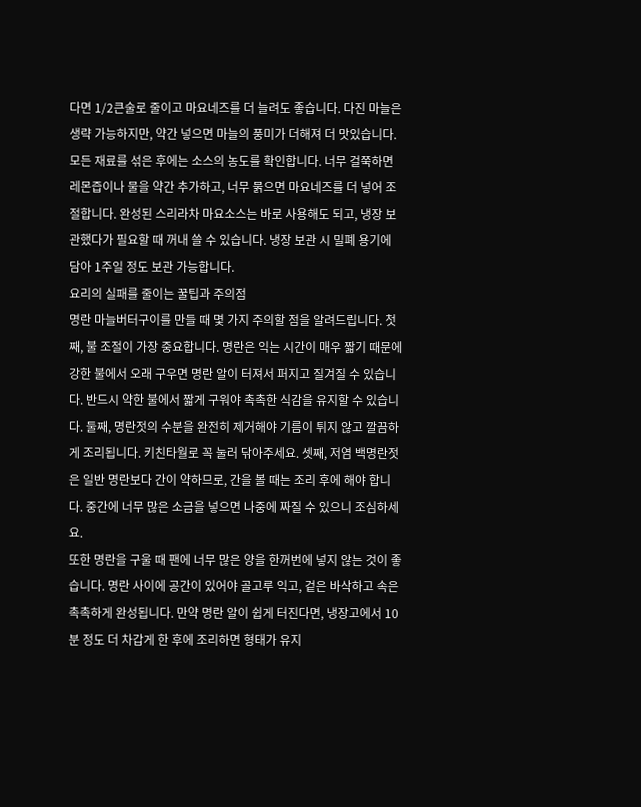다면 1/2큰술로 줄이고 마요네즈를 더 늘려도 좋습니다. 다진 마늘은 생략 가능하지만, 약간 넣으면 마늘의 풍미가 더해져 더 맛있습니다. 모든 재료를 섞은 후에는 소스의 농도를 확인합니다. 너무 걸쭉하면 레몬즙이나 물을 약간 추가하고, 너무 묽으면 마요네즈를 더 넣어 조절합니다. 완성된 스리라차 마요소스는 바로 사용해도 되고, 냉장 보관했다가 필요할 때 꺼내 쓸 수 있습니다. 냉장 보관 시 밀폐 용기에 담아 1주일 정도 보관 가능합니다.
요리의 실패를 줄이는 꿀팁과 주의점
명란 마늘버터구이를 만들 때 몇 가지 주의할 점을 알려드립니다. 첫째, 불 조절이 가장 중요합니다. 명란은 익는 시간이 매우 짧기 때문에 강한 불에서 오래 구우면 명란 알이 터져서 퍼지고 질겨질 수 있습니다. 반드시 약한 불에서 짧게 구워야 촉촉한 식감을 유지할 수 있습니다. 둘째, 명란젓의 수분을 완전히 제거해야 기름이 튀지 않고 깔끔하게 조리됩니다. 키친타월로 꼭 눌러 닦아주세요. 셋째, 저염 백명란젓은 일반 명란보다 간이 약하므로, 간을 볼 때는 조리 후에 해야 합니다. 중간에 너무 많은 소금을 넣으면 나중에 짜질 수 있으니 조심하세요.
또한 명란을 구울 때 팬에 너무 많은 양을 한꺼번에 넣지 않는 것이 좋습니다. 명란 사이에 공간이 있어야 골고루 익고, 겉은 바삭하고 속은 촉촉하게 완성됩니다. 만약 명란 알이 쉽게 터진다면, 냉장고에서 10분 정도 더 차갑게 한 후에 조리하면 형태가 유지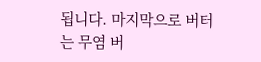됩니다. 마지막으로 버터는 무염 버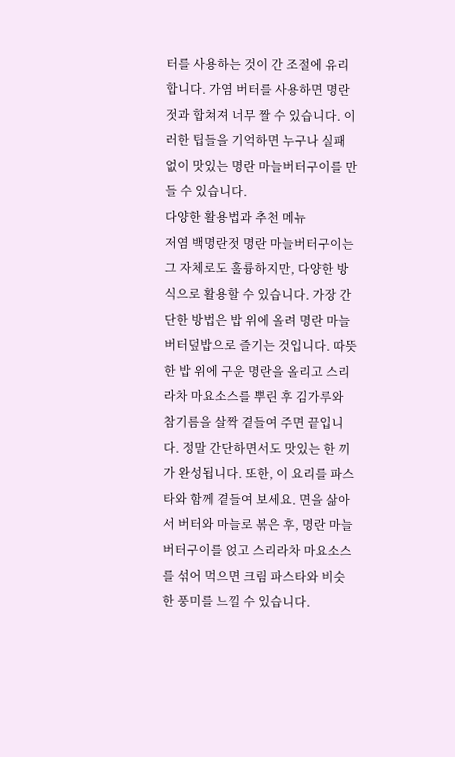터를 사용하는 것이 간 조절에 유리합니다. 가염 버터를 사용하면 명란젓과 합쳐져 너무 짤 수 있습니다. 이러한 팁들을 기억하면 누구나 실패 없이 맛있는 명란 마늘버터구이를 만들 수 있습니다.
다양한 활용법과 추천 메뉴
저염 백명란젓 명란 마늘버터구이는 그 자체로도 훌륭하지만, 다양한 방식으로 활용할 수 있습니다. 가장 간단한 방법은 밥 위에 올려 명란 마늘버터덮밥으로 즐기는 것입니다. 따뜻한 밥 위에 구운 명란을 올리고 스리라차 마요소스를 뿌린 후 김가루와 참기름을 살짝 곁들여 주면 끝입니다. 정말 간단하면서도 맛있는 한 끼가 완성됩니다. 또한, 이 요리를 파스타와 함께 곁들여 보세요. 면을 삶아서 버터와 마늘로 볶은 후, 명란 마늘버터구이를 얹고 스리라차 마요소스를 섞어 먹으면 크림 파스타와 비슷한 풍미를 느낄 수 있습니다.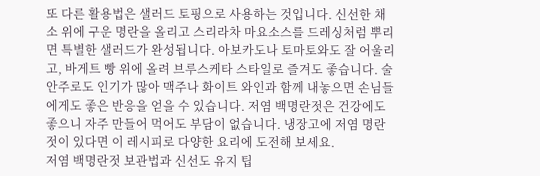또 다른 활용법은 샐러드 토핑으로 사용하는 것입니다. 신선한 채소 위에 구운 명란을 올리고 스리라차 마요소스를 드레싱처럼 뿌리면 특별한 샐러드가 완성됩니다. 아보카도나 토마토와도 잘 어울리고, 바게트 빵 위에 올려 브루스케타 스타일로 즐겨도 좋습니다. 술안주로도 인기가 많아 맥주나 화이트 와인과 함께 내놓으면 손님들에게도 좋은 반응을 얻을 수 있습니다. 저염 백명란젓은 건강에도 좋으니 자주 만들어 먹어도 부담이 없습니다. 냉장고에 저염 명란젓이 있다면 이 레시피로 다양한 요리에 도전해 보세요.
저염 백명란젓 보관법과 신선도 유지 팁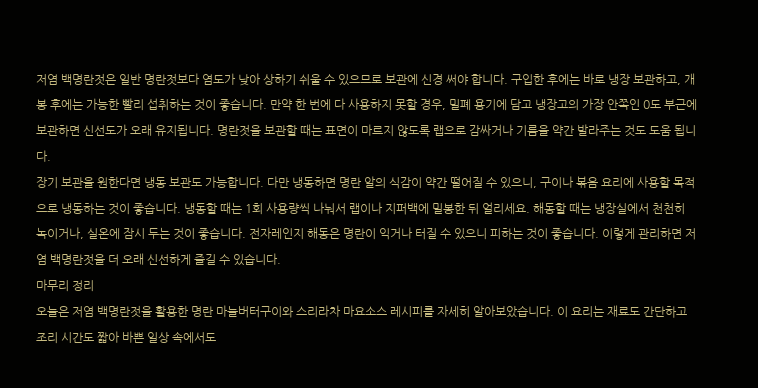저염 백명란젓은 일반 명란젓보다 염도가 낮아 상하기 쉬울 수 있으므로 보관에 신경 써야 합니다. 구입한 후에는 바로 냉장 보관하고, 개봉 후에는 가능한 빨리 섭취하는 것이 좋습니다. 만약 한 번에 다 사용하지 못할 경우, 밀폐 용기에 담고 냉장고의 가장 안쪽인 0도 부근에 보관하면 신선도가 오래 유지됩니다. 명란젓을 보관할 때는 표면이 마르지 않도록 랩으로 감싸거나 기름을 약간 발라주는 것도 도움 됩니다.
장기 보관을 원한다면 냉동 보관도 가능합니다. 다만 냉동하면 명란 알의 식감이 약간 떨어질 수 있으니, 구이나 볶음 요리에 사용할 목적으로 냉동하는 것이 좋습니다. 냉동할 때는 1회 사용량씩 나눠서 랩이나 지퍼백에 밀봉한 뒤 얼리세요. 해동할 때는 냉장실에서 천천히 녹이거나, 실온에 잠시 두는 것이 좋습니다. 전자레인지 해동은 명란이 익거나 터질 수 있으니 피하는 것이 좋습니다. 이렇게 관리하면 저염 백명란젓을 더 오래 신선하게 즐길 수 있습니다.
마무리 정리
오늘은 저염 백명란젓을 활용한 명란 마늘버터구이와 스리라차 마요소스 레시피를 자세히 알아보았습니다. 이 요리는 재료도 간단하고 조리 시간도 짧아 바쁜 일상 속에서도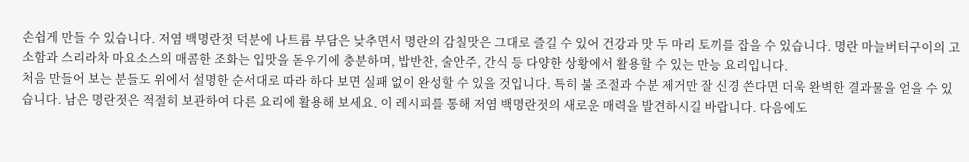손쉽게 만들 수 있습니다. 저염 백명란젓 덕분에 나트륨 부담은 낮추면서 명란의 감칠맛은 그대로 즐길 수 있어 건강과 맛 두 마리 토끼를 잡을 수 있습니다. 명란 마늘버터구이의 고소함과 스리라차 마요소스의 매콤한 조화는 입맛을 돋우기에 충분하며, 밥반찬, 술안주, 간식 등 다양한 상황에서 활용할 수 있는 만능 요리입니다.
처음 만들어 보는 분들도 위에서 설명한 순서대로 따라 하다 보면 실패 없이 완성할 수 있을 것입니다. 특히 불 조절과 수분 제거만 잘 신경 쓴다면 더욱 완벽한 결과물을 얻을 수 있습니다. 남은 명란젓은 적절히 보관하여 다른 요리에 활용해 보세요. 이 레시피를 통해 저염 백명란젓의 새로운 매력을 발견하시길 바랍니다. 다음에도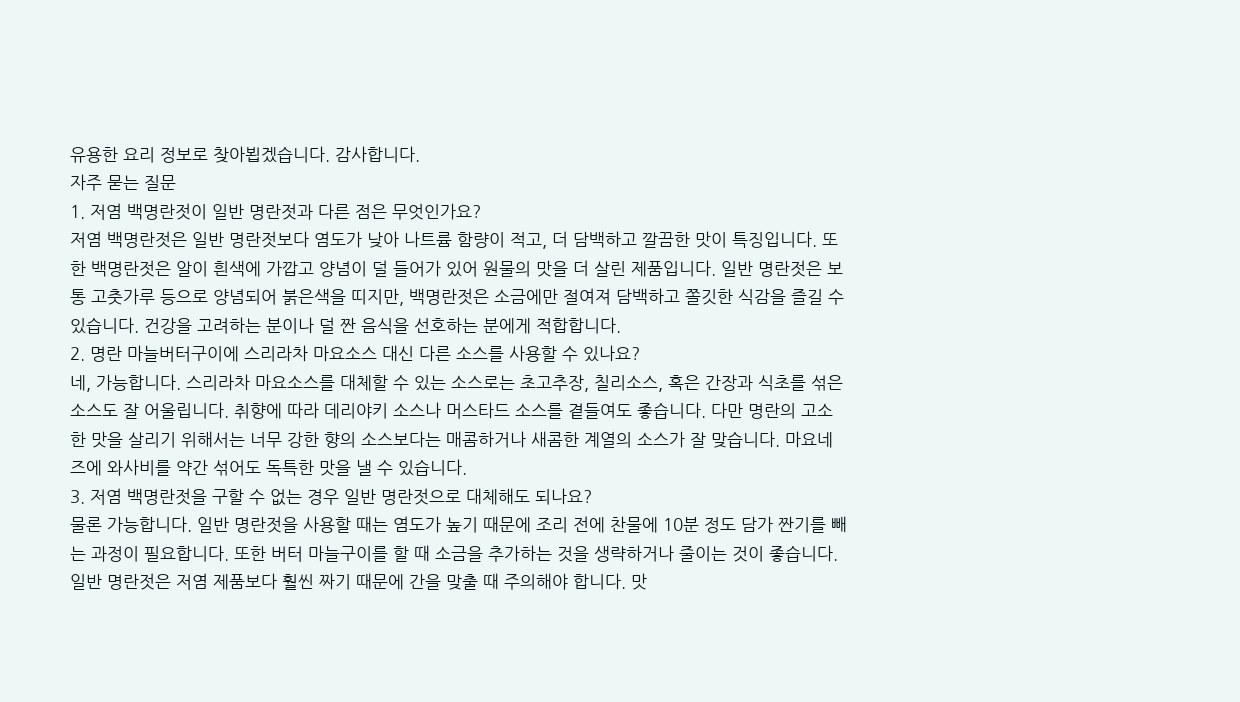유용한 요리 정보로 찾아뵙겠습니다. 감사합니다.
자주 묻는 질문
1. 저염 백명란젓이 일반 명란젓과 다른 점은 무엇인가요?
저염 백명란젓은 일반 명란젓보다 염도가 낮아 나트륨 함량이 적고, 더 담백하고 깔끔한 맛이 특징입니다. 또한 백명란젓은 알이 흰색에 가깝고 양념이 덜 들어가 있어 원물의 맛을 더 살린 제품입니다. 일반 명란젓은 보통 고춧가루 등으로 양념되어 붉은색을 띠지만, 백명란젓은 소금에만 절여져 담백하고 쫄깃한 식감을 즐길 수 있습니다. 건강을 고려하는 분이나 덜 짠 음식을 선호하는 분에게 적합합니다.
2. 명란 마늘버터구이에 스리라차 마요소스 대신 다른 소스를 사용할 수 있나요?
네, 가능합니다. 스리라차 마요소스를 대체할 수 있는 소스로는 초고추장, 칠리소스, 혹은 간장과 식초를 섞은 소스도 잘 어울립니다. 취향에 따라 데리야키 소스나 머스타드 소스를 곁들여도 좋습니다. 다만 명란의 고소한 맛을 살리기 위해서는 너무 강한 향의 소스보다는 매콤하거나 새콤한 계열의 소스가 잘 맞습니다. 마요네즈에 와사비를 약간 섞어도 독특한 맛을 낼 수 있습니다.
3. 저염 백명란젓을 구할 수 없는 경우 일반 명란젓으로 대체해도 되나요?
물론 가능합니다. 일반 명란젓을 사용할 때는 염도가 높기 때문에 조리 전에 찬물에 10분 정도 담가 짠기를 빼는 과정이 필요합니다. 또한 버터 마늘구이를 할 때 소금을 추가하는 것을 생략하거나 줄이는 것이 좋습니다. 일반 명란젓은 저염 제품보다 훨씬 짜기 때문에 간을 맞출 때 주의해야 합니다. 맛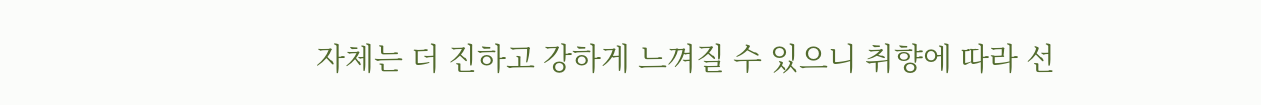자체는 더 진하고 강하게 느껴질 수 있으니 취향에 따라 선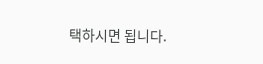택하시면 됩니다.